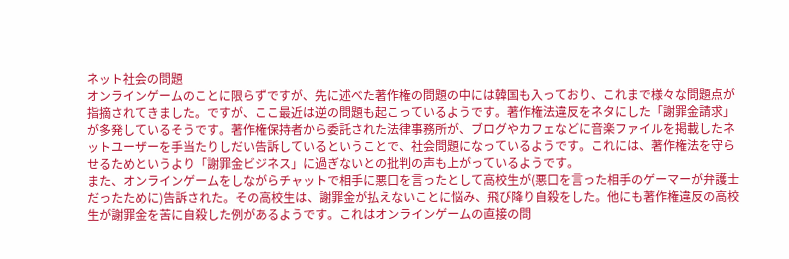ネット社会の問題
オンラインゲームのことに限らずですが、先に述べた著作権の問題の中には韓国も入っており、これまで様々な問題点が指摘されてきました。ですが、ここ最近は逆の問題も起こっているようです。著作権法違反をネタにした「謝罪金請求」が多発しているそうです。著作権保持者から委託された法律事務所が、ブログやカフェなどに音楽ファイルを掲載したネットユーザーを手当たりしだい告訴しているということで、社会問題になっているようです。これには、著作権法を守らせるためというより「謝罪金ビジネス」に過ぎないとの批判の声も上がっているようです。
また、オンラインゲームをしながらチャットで相手に悪口を言ったとして高校生が(悪口を言った相手のゲーマーが弁護士だったために)告訴された。その高校生は、謝罪金が払えないことに悩み、飛び降り自殺をした。他にも著作権違反の高校生が謝罪金を苦に自殺した例があるようです。これはオンラインゲームの直接の問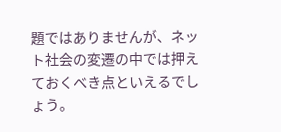題ではありませんが、ネット社会の変遷の中では押えておくべき点といえるでしょう。